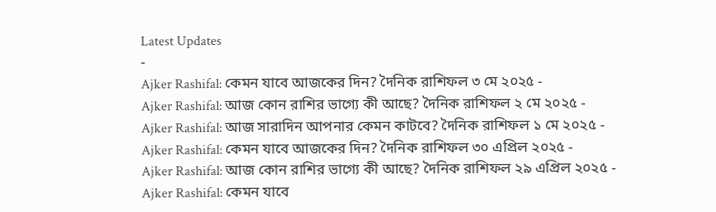Latest Updates
-
Ajker Rashifal: কেমন যাবে আজকের দিন? দৈনিক রাশিফল ৩ মে ২০২৫ -
Ajker Rashifal: আজ কোন রাশির ভাগ্যে কী আছে? দৈনিক রাশিফল ২ মে ২০২৫ -
Ajker Rashifal: আজ সারাদিন আপনার কেমন কাটবে? দৈনিক রাশিফল ১ মে ২০২৫ -
Ajker Rashifal: কেমন যাবে আজকের দিন? দৈনিক রাশিফল ৩০ এপ্রিল ২০২৫ -
Ajker Rashifal: আজ কোন রাশির ভাগ্যে কী আছে? দৈনিক রাশিফল ২৯ এপ্রিল ২০২৫ -
Ajker Rashifal: কেমন যাবে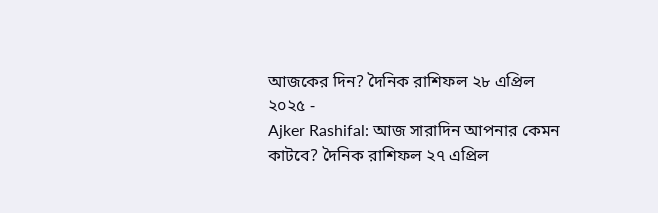আজকের দিন? দৈনিক রাশিফল ২৮ এপ্রিল ২০২৫ -
Ajker Rashifal: আজ সারাদিন আপনার কেমন কাটবে? দৈনিক রাশিফল ২৭ এপ্রিল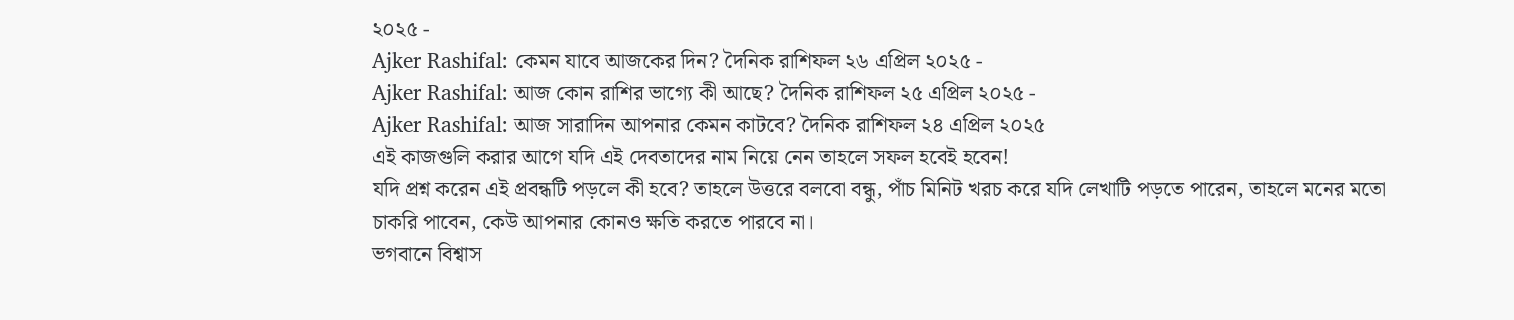২০২৫ -
Ajker Rashifal: কেমন যাবে আজকের দিন? দৈনিক রাশিফল ২৬ এপ্রিল ২০২৫ -
Ajker Rashifal: আজ কোন রাশির ভাগ্যে কী আছে? দৈনিক রাশিফল ২৫ এপ্রিল ২০২৫ -
Ajker Rashifal: আজ সারাদিন আপনার কেমন কাটবে? দৈনিক রাশিফল ২৪ এপ্রিল ২০২৫
এই কাজগুলি করার আগে যদি এই দেবতাদের নাম নিয়ে নেন তাহলে সফল হবেই হবেন!
যদি প্রশ্ন করেন এই প্রবন্ধটি পড়লে কী হবে? তাহলে উত্তরে বলবো বন্ধু, পাঁচ মিনিট খরচ করে যদি লেখাটি পড়তে পারেন, তাহলে মনের মতো চাকরি পাবেন, কেউ আপনার কোনও ক্ষতি করতে পারবে না।
ভগবানে বিশ্বাস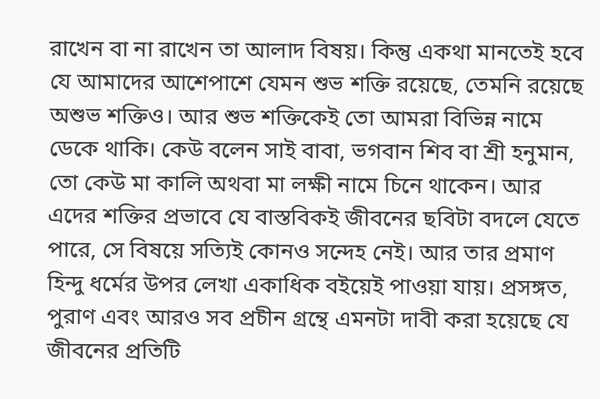রাখেন বা না রাখেন তা আলাদ বিষয়। কিন্তু একথা মানতেই হবে যে আমাদের আশেপাশে যেমন শুভ শক্তি রয়েছে, তেমনি রয়েছে অশুভ শক্তিও। আর শুভ শক্তিকেই তো আমরা বিভিন্ন নামে ডেকে থাকি। কেউ বলেন সাই বাবা, ভগবান শিব বা শ্রী হনুমান, তো কেউ মা কালি অথবা মা লক্ষী নামে চিনে থাকেন। আর এদের শক্তির প্রভাবে যে বাস্তবিকই জীবনের ছবিটা বদলে যেতে পারে, সে বিষয়ে সত্যিই কোনও সন্দেহ নেই। আর তার প্রমাণ হিন্দু ধর্মের উপর লেখা একাধিক বইয়েই পাওয়া যায়। প্রসঙ্গত, পুরাণ এবং আরও সব প্রচীন গ্রন্থে এমনটা দাবী করা হয়েছে যে জীবনের প্রতিটি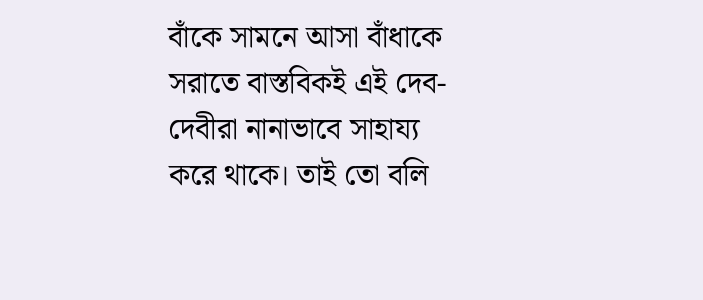বাঁকে সামনে আসা বাঁধাকে সরাতে বাস্তবিকই এই দেব-দেবীরা নানাভাবে সাহায্য করে থাকে। তাই তো বলি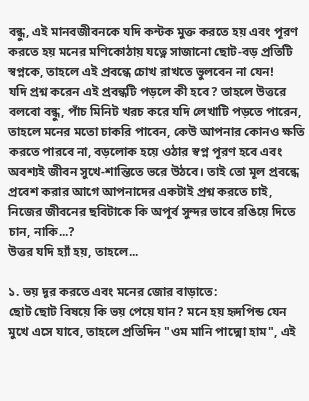বন্ধু, এই মানবজীবনকে যদি কন্টক মুক্ত করতে হয় এবং পূরণ করতে হয় মনের মণিকোঠায় যত্নে সাজানো ছোট-বড় প্রতিটি স্বপ্নকে, তাহলে এই প্রবন্ধে চোখ রাখতে ভুলবেন না যেন!
যদি প্রশ্ন করেন এই প্রবন্ধটি পড়লে কী হবে? তাহলে উত্তরে বলবো বন্ধু, পাঁচ মিনিট খরচ করে যদি লেখাটি পড়তে পারেন, তাহলে মনের মতো চাকরি পাবেন, কেউ আপনার কোনও ক্ষতি করতে পারবে না, বড়লোক হয়ে ওঠার স্বপ্ন পূরণ হবে এবং অবশ্যই জীবন সুখে-শান্তিতে ভরে উঠবে। তাই তো মূল প্রবন্ধে প্রবেশ করার আগে আপনাদের একটাই প্রশ্ন করতে চাই, নিজের জীবনের ছবিটাকে কি অপূর্ব সুন্দর ভাবে রঙিয়ে দিতে চান, নাকি...?
উত্তর যদি হ্যাঁ হয়, তাহলে...

১. ভয় দূর করতে এবং মনের জোর বাড়াতে:
ছোট ছোট বিষয়ে কি ভয় পেয়ে যান? মনে হয় হৃদপিন্ড যেন মুখে এসে যাবে, তাহলে প্রতিদিন "ওম মানি পাদ্মো হাম", এই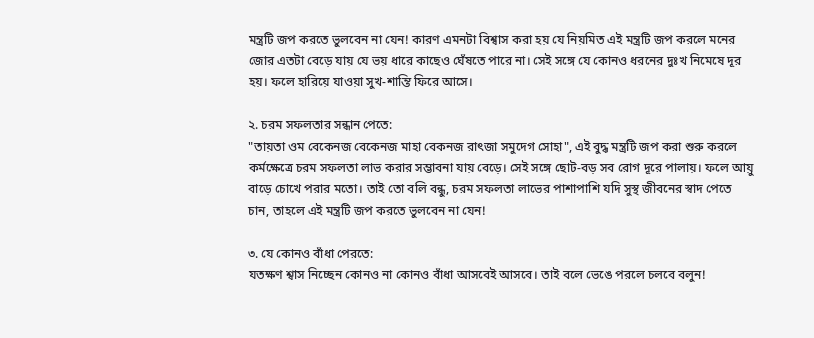মন্ত্রটি জপ করতে ভুলবেন না যেন! কারণ এমনটা বিশ্বাস করা হয় যে নিয়মিত এই মন্ত্রটি জপ করলে মনের জোর এতটা বেড়ে যায় যে ভয় ধারে কাছেও ঘেঁষতে পারে না। সেই সঙ্গে যে কোনও ধরনের দুঃখ নিমেষে দূর হয়। ফলে হারিয়ে যাওয়া সুখ-শান্তি ফিরে আসে।

২. চরম সফলতার সন্ধান পেতে:
"তায়তা ওম বেকেনজ বেকেনজ মাহা বেকনজ রাৎজা সমুদেগ সোহা", এই বুদ্ধ মন্ত্রটি জপ করা শুরু করলে কর্মক্ষেত্রে চরম সফলতা লাভ করার সম্ভাবনা যায় বেড়ে। সেই সঙ্গে ছোট-বড় সব রোগ দূরে পালায়। ফলে আয়ু বাড়ে চোখে পরার মতো। তাই তো বলি বন্ধু, চরম সফলতা লাভের পাশাপাশি যদি সুস্থ জীবনের স্বাদ পেতে চান, তাহলে এই মন্ত্রটি জপ করতে ভুলবেন না যেন!

৩. যে কোনও বাঁধা পেরতে:
যতক্ষণ শ্বাস নিচ্ছেন কোনও না কোনও বাঁধা আসবেই আসবে। তাই বলে ভেঙে পরলে চলবে বলুন!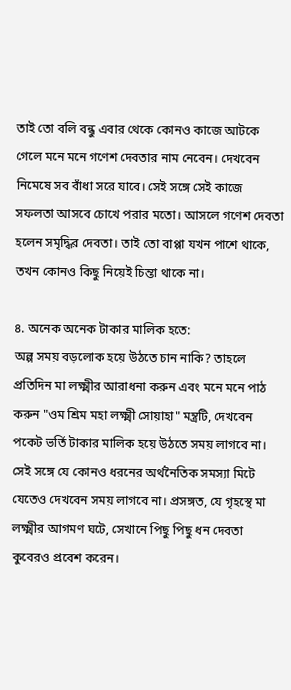তাই তো বলি বন্ধু এবার থেকে কোনও কাজে আটকে গেলে মনে মনে গণেশ দেবতার নাম নেবেন। দেখবেন নিমেষে সব বাঁধা সরে যাবে। সেই সঙ্গে সেই কাজে সফলতা আসবে চোখে পরার মতো। আসলে গণেশ দেবতা হলেন সমৃদ্ধির দেবতা। তাই তো বাপ্পা যখন পাশে থাকে, তখন কোনও কিছু নিয়েই চিন্তা থাকে না।

৪. অনেক অনেক টাকার মালিক হতে:
অল্প সময় বড়লোক হয়ে উঠতে চান নাকি? তাহলে প্রতিদিন মা লক্ষ্মীর আরাধনা করুন এবং মনে মনে পাঠ করুন "ওম শ্রিম মহা লক্ষ্মী সোয়াহা" মন্ত্রটি, দেখবেন পকেট ভর্তি টাকার মালিক হয়ে উঠতে সময় লাগবে না। সেই সঙ্গে যে কোনও ধরনের অর্থনৈতিক সমস্যা মিটে যেতেও দেখবেন সময় লাগবে না। প্রসঙ্গত, যে গৃহস্থে মা লক্ষ্মীর আগমণ ঘটে, সেখানে পিছু পিছু ধন দেবতা কুবেরও প্রবেশ করেন।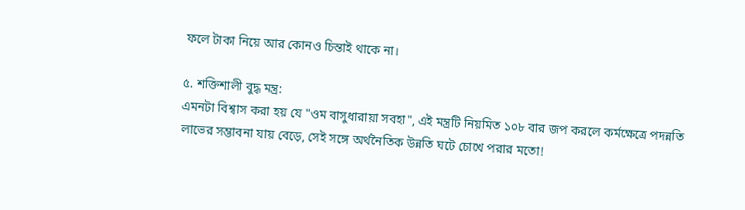ফলে টাকা নিয়ে আর কোনও চিন্তাই থাকে না।

৫. শক্তিশালী বুদ্ধ মন্ত্র:
এমনটা বিশ্বাস করা হয় যে "ওম বাসুধারায়া সবহা", এই মন্ত্রটি নিয়মিত ১০৮ বার জপ করলে কর্মক্ষেত্রে পদন্নতি লাভের সম্ভাবনা যায় বেড়ে, সেই সঙ্গে অর্থনৈতিক উন্নতি ঘটে চোখে পরার মতো!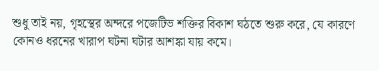শুধু তাই নয়, গৃহস্থের অন্দরে পজেটিভ শক্তির বিকাশ ঘঠতে শুরু করে, যে কারণে কোনও ধরনের খারাপ ঘটনা ঘটার আশঙ্কা যায় কমে।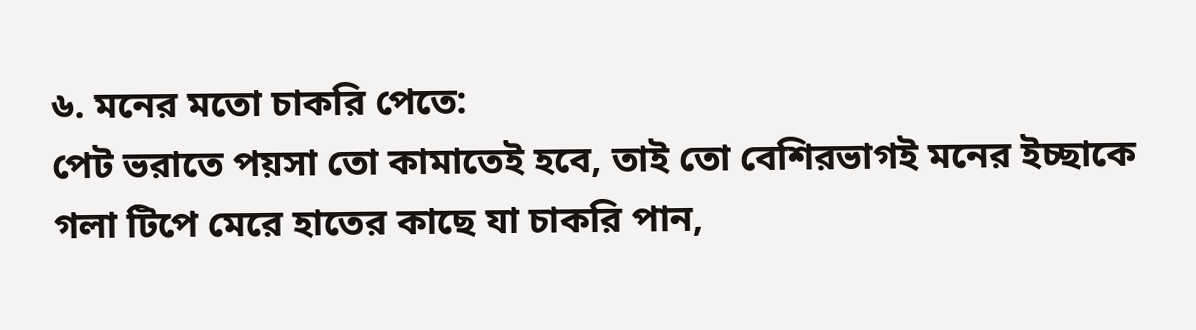৬. মনের মতো চাকরি পেতে:
পেট ভরাতে পয়সা তো কামাতেই হবে, তাই তো বেশিরভাগই মনের ইচ্ছাকে গলা টিপে মেরে হাতের কাছে যা চাকরি পান,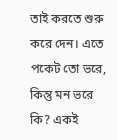তাই করতে শুরু করে দেন। এতে পকেট তো ভরে, কিন্তু মন ভরে কি? একই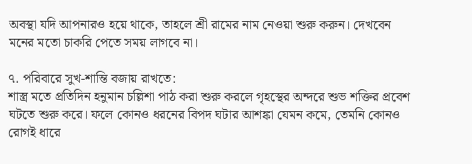অবস্থা যদি আপনারও হয়ে থাকে, তাহলে শ্রী রামের নাম নেওয়া শুরু করুন। দেখবেন মনের মতো চাকরি পেতে সময় লাগবে না।

৭. পরিবারে সুখ-শান্তি বজায় রাখতে:
শাস্ত্র মতে প্রতিদিন হনুমান চল্লিশা পাঠ করা শুরু করলে গৃহস্থের অন্দরে শুভ শক্তির প্রবেশ ঘটতে শুরু করে। ফলে কোনও ধরনের বিপদ ঘটার আশঙ্কা যেমন কমে, তেমনি কোনও রোগই ধারে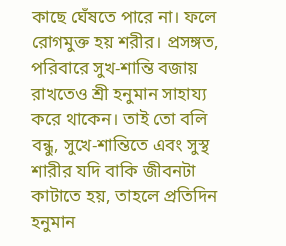কাছে ঘেঁষতে পারে না। ফলে রোগমুক্ত হয় শরীর। প্রসঙ্গত, পরিবারে সুখ-শান্তি বজায় রাখতেও শ্রী হনুমান সাহায্য করে থাকেন। তাই তো বলি বন্ধু, সুখে-শান্তিতে এবং সুস্থ শারীর যদি বাকি জীবনটা কাটাতে হয়, তাহলে প্রতিদিন হনুমান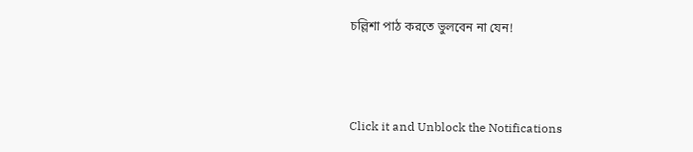চল্লিশা পাঠ করতে ভুলবেন না যেন!



Click it and Unblock the Notifications